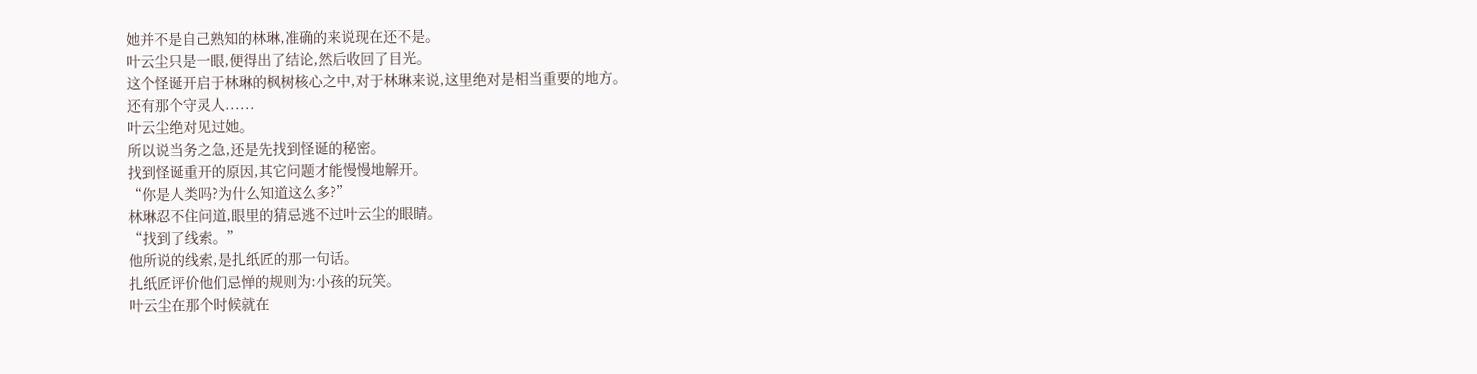她并不是自己熟知的林琳,准确的来说现在还不是。
叶云尘只是一眼,便得出了结论,然后收回了目光。
这个怪诞开启于林琳的枫树核心之中,对于林琳来说,这里绝对是相当重要的地方。
还有那个守灵人......
叶云尘绝对见过她。
所以说当务之急,还是先找到怪诞的秘密。
找到怪诞重开的原因,其它问题才能慢慢地解开。
“你是人类吗?为什么知道这么多?”
林琳忍不住问道,眼里的猜忌逃不过叶云尘的眼睛。
“找到了线索。”
他所说的线索,是扎纸匠的那一句话。
扎纸匠评价他们忌惮的规则为:小孩的玩笑。
叶云尘在那个时候就在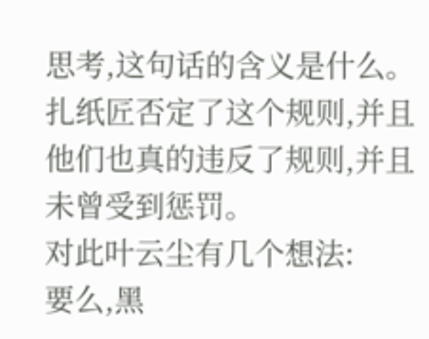思考,这句话的含义是什么。
扎纸匠否定了这个规则,并且他们也真的违反了规则,并且未曾受到惩罚。
对此叶云尘有几个想法:
要么,黑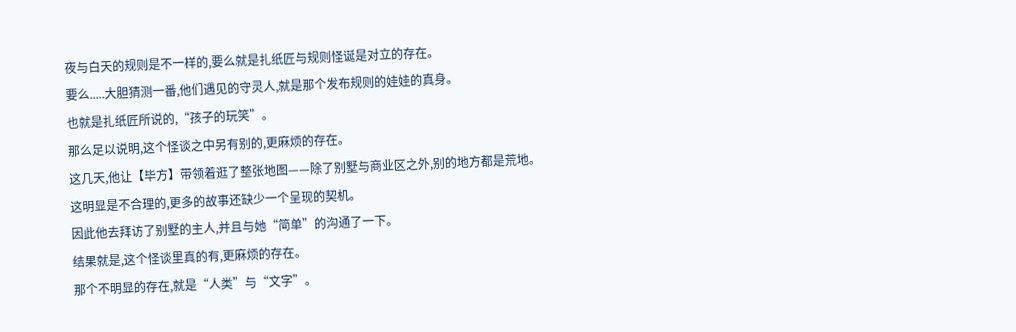夜与白天的规则是不一样的,要么就是扎纸匠与规则怪诞是对立的存在。
要么.....大胆猜测一番,他们遇见的守灵人,就是那个发布规则的娃娃的真身。
也就是扎纸匠所说的,“孩子的玩笑”。
那么足以说明,这个怪谈之中另有别的,更麻烦的存在。
这几天,他让【毕方】带领着逛了整张地图——除了别墅与商业区之外,别的地方都是荒地。
这明显是不合理的,更多的故事还缺少一个呈现的契机。
因此他去拜访了别墅的主人,并且与她“简单”的沟通了一下。
结果就是,这个怪谈里真的有,更麻烦的存在。
那个不明显的存在,就是“人类”与“文字”。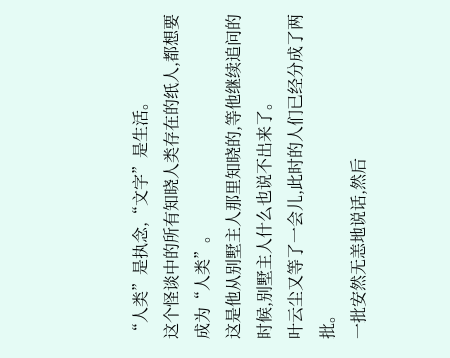“人类”是执念,“文字”是生活。
这个怪谈中的所有知晓人类存在的纸人,都想要成为“人类”。
这是他从别墅主人那里知晓的,等他继续追问的时候,别墅主人什么也说不出来了。
叶云尘又等了一会儿,此时的人们已经分成了两批。
一批安然无恙地说话,然后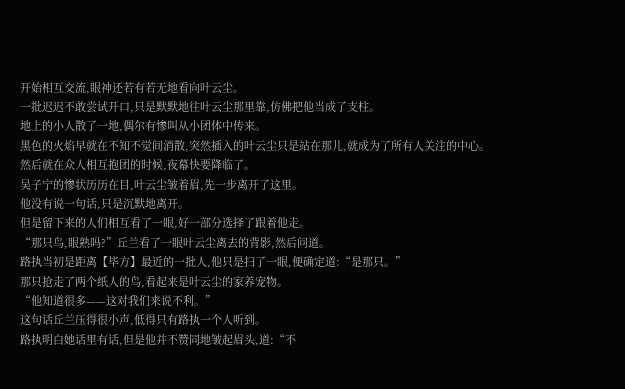开始相互交流,眼神还若有若无地看向叶云尘。
一批迟迟不敢尝试开口,只是默默地往叶云尘那里靠,仿佛把他当成了支柱。
地上的小人散了一地,偶尔有惨叫从小团体中传来。
黑色的火焰早就在不知不觉间消散,突然插入的叶云尘只是站在那儿,就成为了所有人关注的中心。
然后就在众人相互抱团的时候,夜幕快要降临了。
吴子宁的惨状历历在目,叶云尘皱着眉,先一步离开了这里。
他没有说一句话,只是沉默地离开。
但是留下来的人们相互看了一眼,好一部分选择了跟着他走。
“那只鸟,眼熟吗?”丘兰看了一眼叶云尘离去的背影,然后问道。
路执当初是距离【毕方】最近的一批人,他只是扫了一眼,便确定道:“是那只。”
那只抢走了两个纸人的鸟,看起来是叶云尘的家养宠物。
“他知道很多——这对我们来说不利。”
这句话丘兰压得很小声,低得只有路执一个人听到。
路执明白她话里有话,但是他并不赞同地皱起眉头,道:“不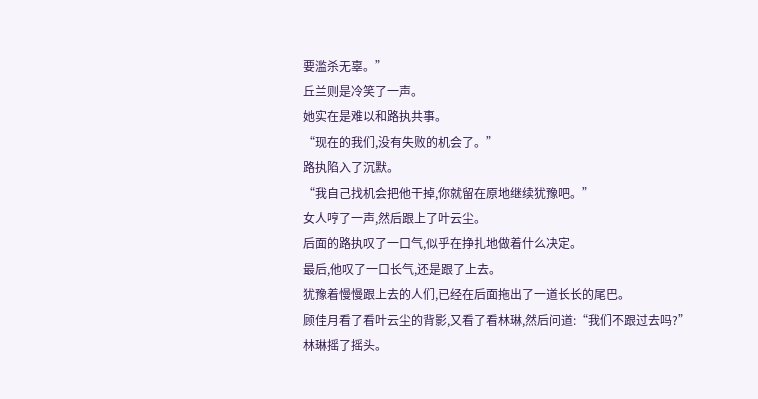要滥杀无辜。”
丘兰则是冷笑了一声。
她实在是难以和路执共事。
“现在的我们,没有失败的机会了。”
路执陷入了沉默。
“我自己找机会把他干掉,你就留在原地继续犹豫吧。”
女人哼了一声,然后跟上了叶云尘。
后面的路执叹了一口气,似乎在挣扎地做着什么决定。
最后,他叹了一口长气,还是跟了上去。
犹豫着慢慢跟上去的人们,已经在后面拖出了一道长长的尾巴。
顾佳月看了看叶云尘的背影,又看了看林琳,然后问道:“我们不跟过去吗?”
林琳摇了摇头。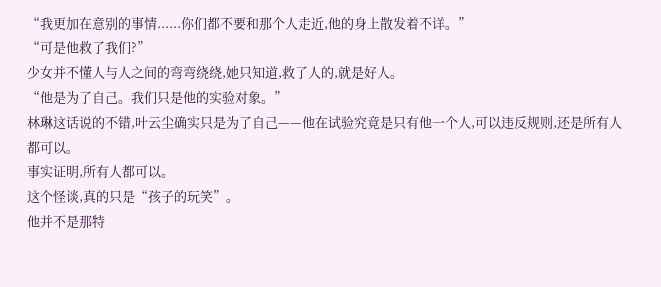“我更加在意别的事情......你们都不要和那个人走近,他的身上散发着不详。”
“可是他救了我们?”
少女并不懂人与人之间的弯弯绕绕,她只知道,救了人的,就是好人。
“他是为了自己。我们只是他的实验对象。”
林琳这话说的不错,叶云尘确实只是为了自己——他在试验究竟是只有他一个人,可以违反规则,还是所有人都可以。
事实证明,所有人都可以。
这个怪谈,真的只是“孩子的玩笑”。
他并不是那特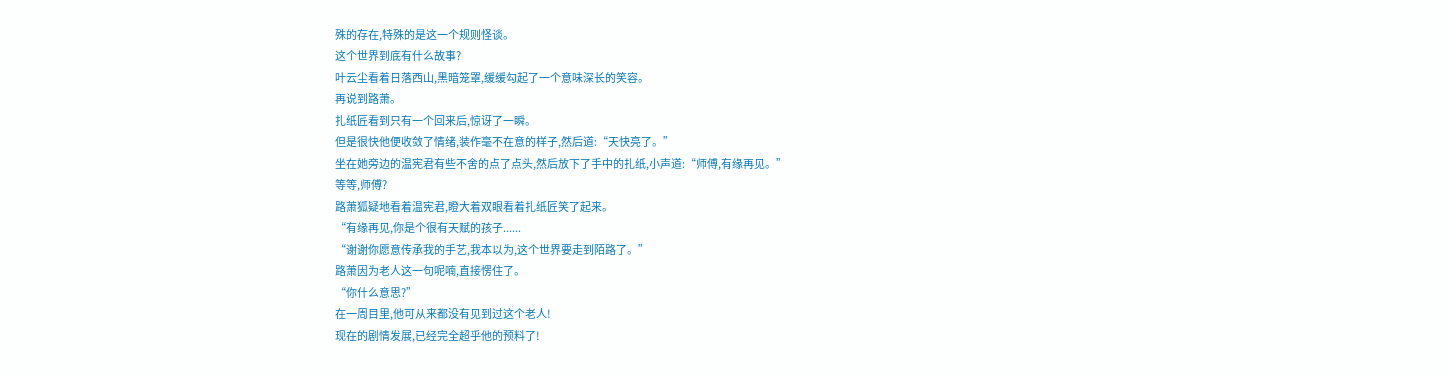殊的存在,特殊的是这一个规则怪谈。
这个世界到底有什么故事?
叶云尘看着日落西山,黑暗笼罩,缓缓勾起了一个意味深长的笑容。
再说到路萧。
扎纸匠看到只有一个回来后,惊讶了一瞬。
但是很快他便收敛了情绪,装作毫不在意的样子,然后道:“天快亮了。”
坐在她旁边的温宪君有些不舍的点了点头,然后放下了手中的扎纸,小声道:“师傅,有缘再见。”
等等,师傅?
路萧狐疑地看着温宪君,瞪大着双眼看着扎纸匠笑了起来。
“有缘再见,你是个很有天赋的孩子......
“谢谢你愿意传承我的手艺,我本以为,这个世界要走到陌路了。”
路萧因为老人这一句呢喃,直接愣住了。
“你什么意思?”
在一周目里,他可从来都没有见到过这个老人!
现在的剧情发展,已经完全超乎他的预料了!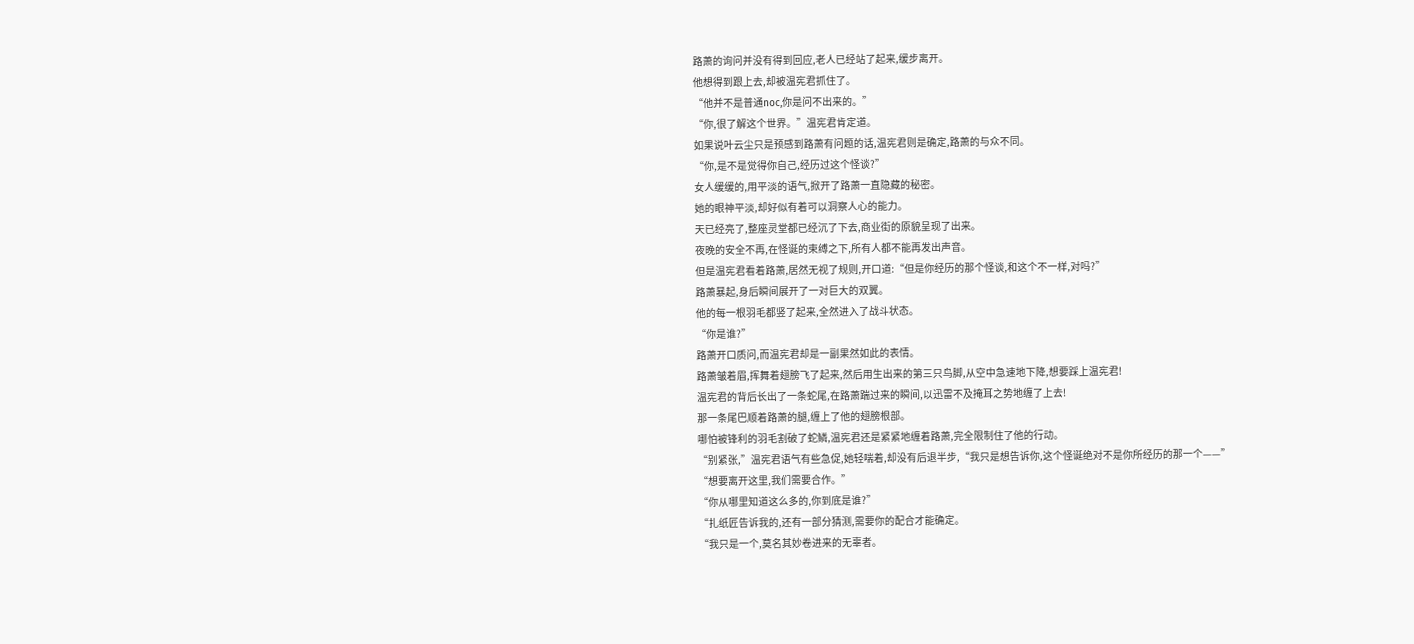路萧的询问并没有得到回应,老人已经站了起来,缓步离开。
他想得到跟上去,却被温宪君抓住了。
“他并不是普通noc,你是问不出来的。”
“你,很了解这个世界。”温宪君肯定道。
如果说叶云尘只是预感到路萧有问题的话,温宪君则是确定,路萧的与众不同。
“你,是不是觉得你自己,经历过这个怪谈?”
女人缓缓的,用平淡的语气,掀开了路萧一直隐藏的秘密。
她的眼神平淡,却好似有着可以洞察人心的能力。
天已经亮了,整座灵堂都已经沉了下去,商业街的原貌呈现了出来。
夜晚的安全不再,在怪诞的束缚之下,所有人都不能再发出声音。
但是温宪君看着路萧,居然无视了规则,开口道:“但是你经历的那个怪谈,和这个不一样,对吗?”
路萧暴起,身后瞬间展开了一对巨大的双翼。
他的每一根羽毛都竖了起来,全然进入了战斗状态。
“你是谁?”
路萧开口质问,而温宪君却是一副果然如此的表情。
路萧皱着眉,挥舞着翅膀飞了起来,然后用生出来的第三只鸟脚,从空中急速地下降,想要踩上温宪君!
温宪君的背后长出了一条蛇尾,在路萧踹过来的瞬间,以迅雷不及掩耳之势地缠了上去!
那一条尾巴顺着路萧的腿,缠上了他的翅膀根部。
哪怕被锋利的羽毛割破了蛇鳞,温宪君还是紧紧地缠着路萧,完全限制住了他的行动。
“别紧张,”温宪君语气有些急促,她轻喘着,却没有后退半步,“我只是想告诉你,这个怪诞绝对不是你所经历的那一个——”
“想要离开这里,我们需要合作。”
“你从哪里知道这么多的,你到底是谁?”
“扎纸匠告诉我的,还有一部分猜测,需要你的配合才能确定。
“我只是一个,莫名其妙卷进来的无辜者。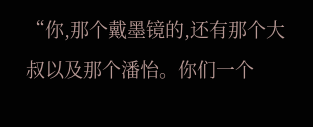“你,那个戴墨镜的,还有那个大叔以及那个潘怡。你们一个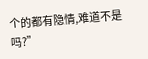个的都有隐情,难道不是吗?”